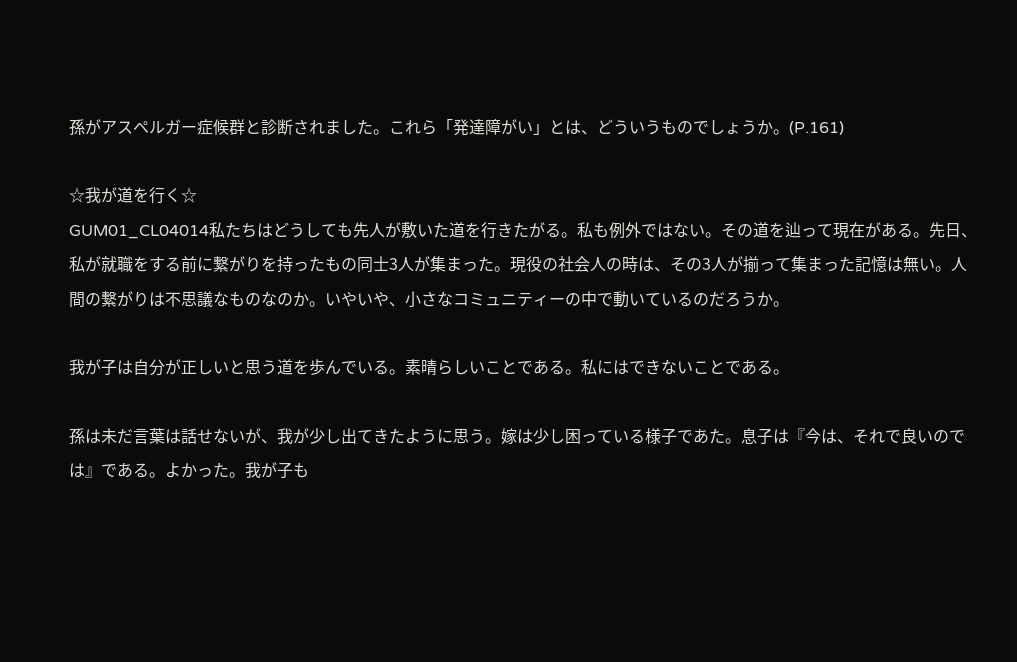孫がアスペルガー症候群と診断されました。これら「発達障がい」とは、どういうものでしょうか。(P.161)

☆我が道を行く☆
GUM01_CL04014私たちはどうしても先人が敷いた道を行きたがる。私も例外ではない。その道を辿って現在がある。先日、私が就職をする前に繋がりを持ったもの同士3人が集まった。現役の社会人の時は、その3人が揃って集まった記憶は無い。人間の繋がりは不思議なものなのか。いやいや、小さなコミュニティーの中で動いているのだろうか。

我が子は自分が正しいと思う道を歩んでいる。素晴らしいことである。私にはできないことである。

孫は未だ言葉は話せないが、我が少し出てきたように思う。嫁は少し困っている様子であた。息子は『今は、それで良いのでは』である。よかった。我が子も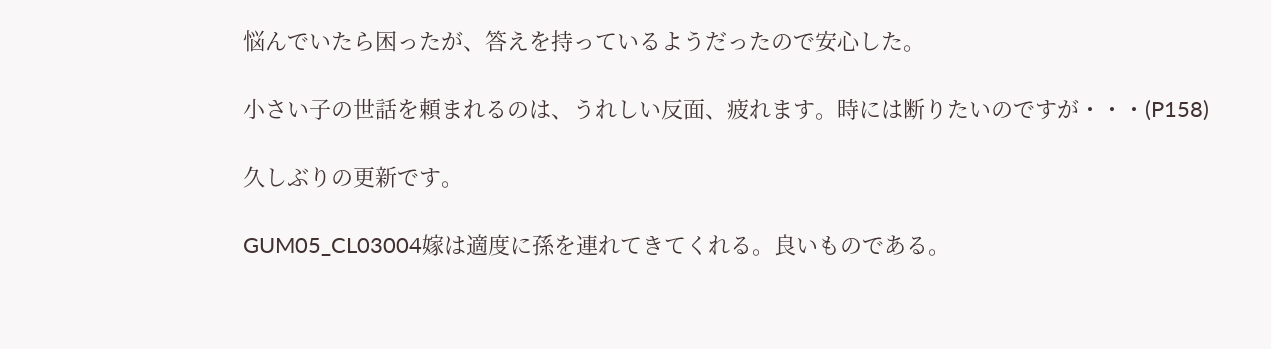悩んでいたら困ったが、答えを持っているようだったので安心した。

小さい子の世話を頼まれるのは、うれしい反面、疲れます。時には断りたいのですが・・・(P158)

久しぶりの更新です。

GUM05_CL03004嫁は適度に孫を連れてきてくれる。良いものである。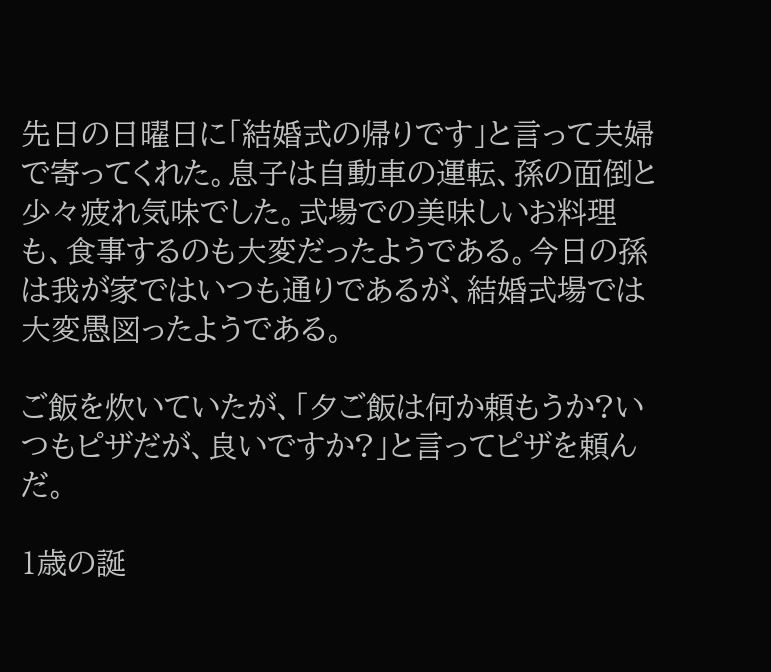先日の日曜日に「結婚式の帰りです」と言って夫婦で寄ってくれた。息子は自動車の運転、孫の面倒と少々疲れ気味でした。式場での美味しいお料理も、食事するのも大変だったようである。今日の孫は我が家ではいつも通りであるが、結婚式場では大変愚図ったようである。

ご飯を炊いていたが、「夕ご飯は何か頼もうか?いつもピザだが、良いですか?」と言ってピザを頼んだ。

1歳の誕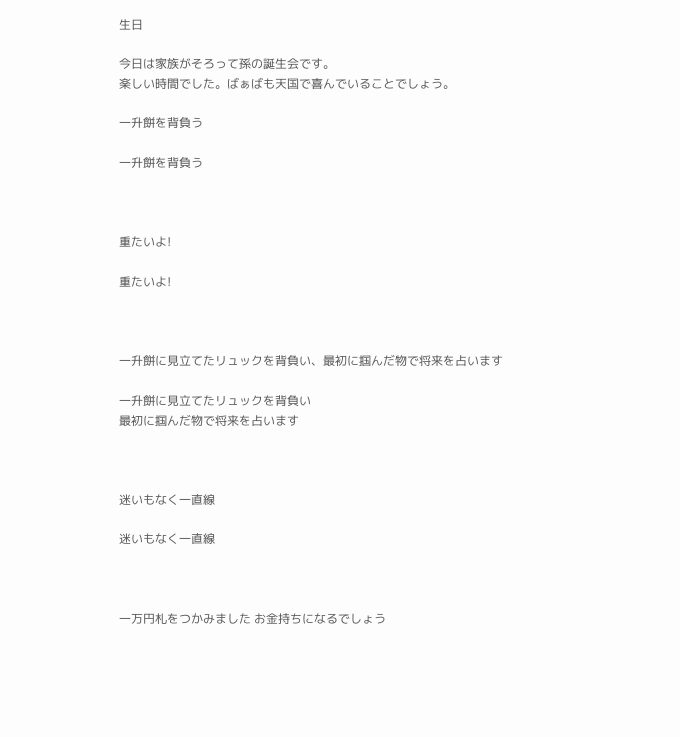生日

今日は家族がそろって孫の誕生会です。
楽しい時間でした。ばぁばも天国で喜んでいることでしょう。

一升餅を背負う

一升餅を背負う



重たいよ!

重たいよ!



一升餅に見立てたリュックを背負い、最初に掴んだ物で将来を占います

一升餅に見立てたリュックを背負い
最初に掴んだ物で将来を占います



迷いもなく一直線

迷いもなく一直線



一万円札をつかみました お金持ちになるでしょう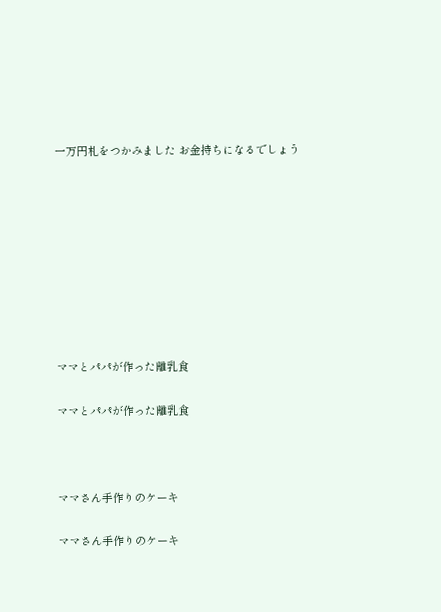一万円札をつかみました お金持ちになるでしょう









ママとパパが作った離乳食

ママとパパが作った離乳食



ママさん手作りのケーキ

ママさん手作りのケーキ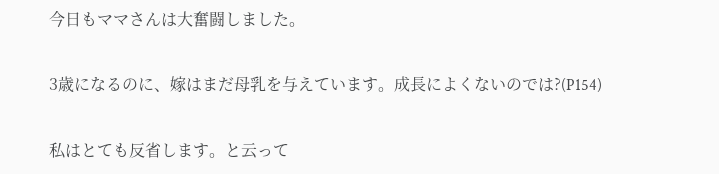今日もママさんは大奮闘しました。

3歳になるのに、嫁はまだ母乳を与えています。成長によくないのでは?(P154)

私はとても反省します。と云って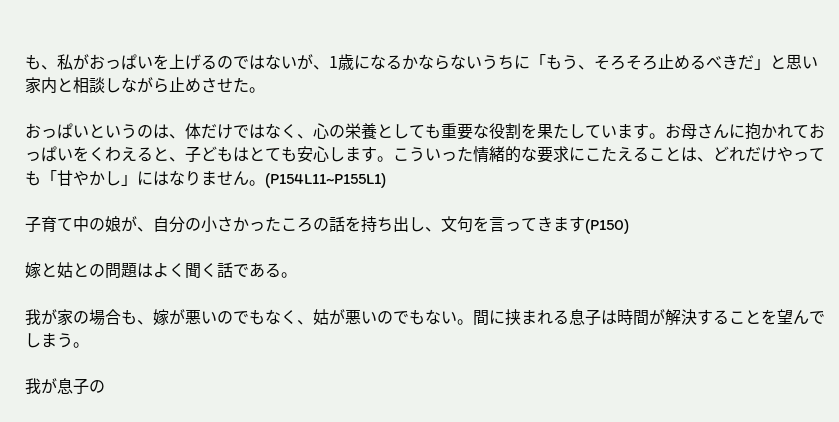も、私がおっぱいを上げるのではないが、1歳になるかならないうちに「もう、そろそろ止めるべきだ」と思い家内と相談しながら止めさせた。

おっぱいというのは、体だけではなく、心の栄養としても重要な役割を果たしています。お母さんに抱かれておっぱいをくわえると、子どもはとても安心します。こういった情緒的な要求にこたえることは、どれだけやっても「甘やかし」にはなりません。(P154L11~P155L1)

子育て中の娘が、自分の小さかったころの話を持ち出し、文句を言ってきます(P150)

嫁と姑との問題はよく聞く話である。

我が家の場合も、嫁が悪いのでもなく、姑が悪いのでもない。間に挟まれる息子は時間が解決することを望んでしまう。

我が息子の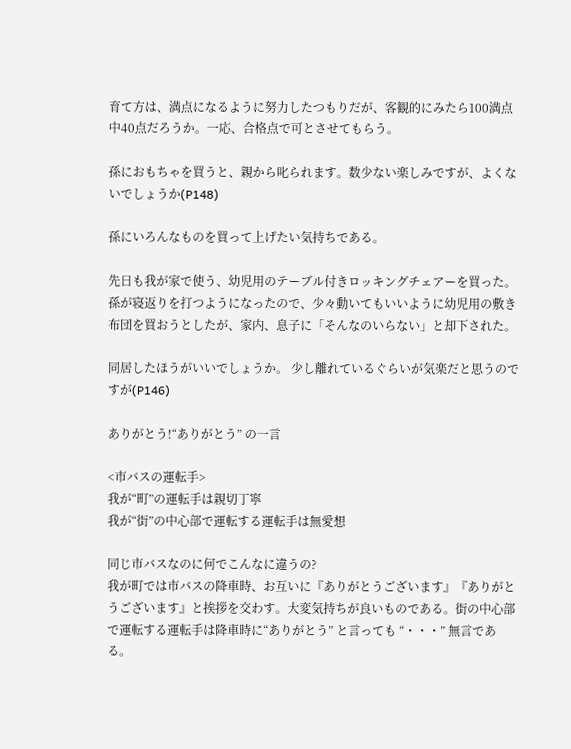育て方は、満点になるように努力したつもりだが、客観的にみたら100満点中40点だろうか。一応、合格点で可とさせてもらう。

孫におもちゃを買うと、親から叱られます。数少ない楽しみですが、よくないでしょうか(P148)

孫にいろんなものを買って上げたい気持ちである。

先日も我が家で使う、幼児用のテーブル付きロッキングチェアーを買った。孫が寝返りを打つようになったので、少々動いてもいいように幼児用の敷き布団を買おうとしたが、家内、息子に「そんなのいらない」と却下された。

同居したほうがいいでしょうか。 少し離れているぐらいが気楽だと思うのですが(P146)

ありがとう!“ありがとう” の一言

<市バスの運転手>
我が“町”の運転手は親切丁寧
我が“街”の中心部で運転する運転手は無愛想

同じ市バスなのに何でこんなに違うの?
我が町では市バスの降車時、お互いに『ありがとうございます』『ありがとうございます』と挨拶を交わす。大変気持ちが良いものである。街の中心部で運転する運転手は降車時に“ありがとう” と言っても “・・・” 無言である。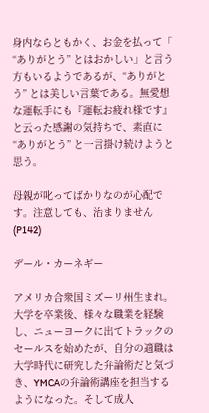身内ならともかく、お金を払って「 “ありがとう” とはおかしい」と言う方もいるようであるが、“ありがとう” とは美しい言葉である。無愛想な運転手にも『運転お疲れ様です』と云った感謝の気持ちで、素直に “ありがとう” と一言掛け続けようと思う。

母親が叱ってばかりなのが心配です。注意しても、治まりません(P142)

デール・カーネギー

アメリカ合衆国ミズーリ州生まれ。大学を卒業後、様々な職業を経験し、ニューヨークに出てトラックのセールスを始めたが、自分の適職は大学時代に研究した弁論術だと気づき、YMCAの弁論術講座を担当するようになった。そして成人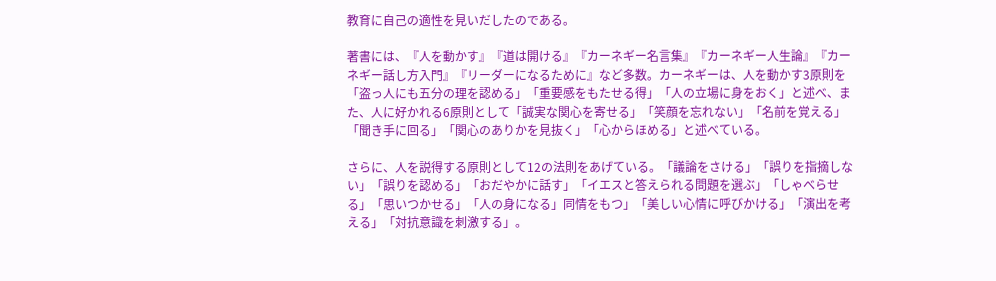教育に自己の適性を見いだしたのである。

著書には、『人を動かす』『道は開ける』『カーネギー名言集』『カーネギー人生論』『カーネギー話し方入門』『リーダーになるために』など多数。カーネギーは、人を動かす3原則を「盗っ人にも五分の理を認める」「重要感をもたせる得」「人の立場に身をおく」と述べ、また、人に好かれる6原則として「誠実な関心を寄せる」「笑顔を忘れない」「名前を覚える」「聞き手に回る」「関心のありかを見抜く」「心からほめる」と述べている。

さらに、人を説得する原則として12の法則をあげている。「議論をさける」「誤りを指摘しない」「誤りを認める」「おだやかに話す」「イエスと答えられる問題を選ぶ」「しゃべらせる」「思いつかせる」「人の身になる」同情をもつ」「美しい心情に呼びかける」「演出を考える」「対抗意識を刺激する」。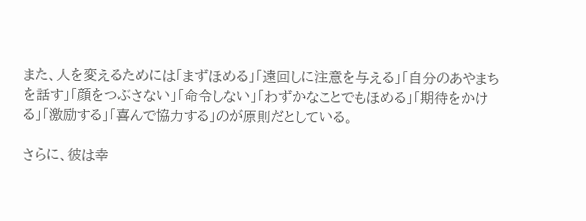また、人を変えるためには「まずほめる」「遠回しに注意を与える」「自分のあやまちを話す」「顔をつぶさない」「命令しない」「わずかなことでもほめる」「期待をかける」「激励する」「喜んで協力する」のが原則だとしている。

さらに、彼は幸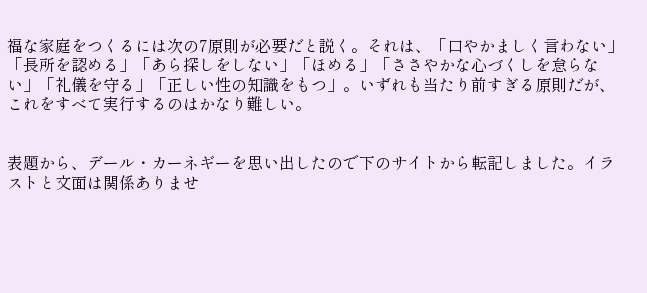福な家庭をつくるには次の7原則が必要だと説く。それは、「口やかましく言わない」「長所を認める」「あら探しをしない」「ほめる」「ささやかな心づくしを怠らない」「礼儀を守る」「正しい性の知識をもつ」。いずれも当たり前すぎる原則だが、これをすべて実行するのはかなり難しい。


表題から、デール・カーネギーを思い出したので下のサイトから転記しました。イラストと文面は関係ありませ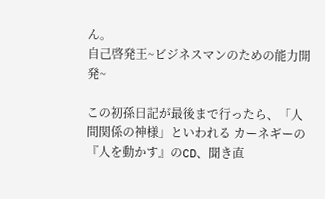ん。
自己啓発王~ビジネスマンのための能力開発~

この初孫日記が最後まで行ったら、「人間関係の神様」といわれる カーネギーの『人を動かす』のCD、聞き直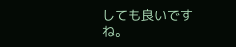しても良いですね。